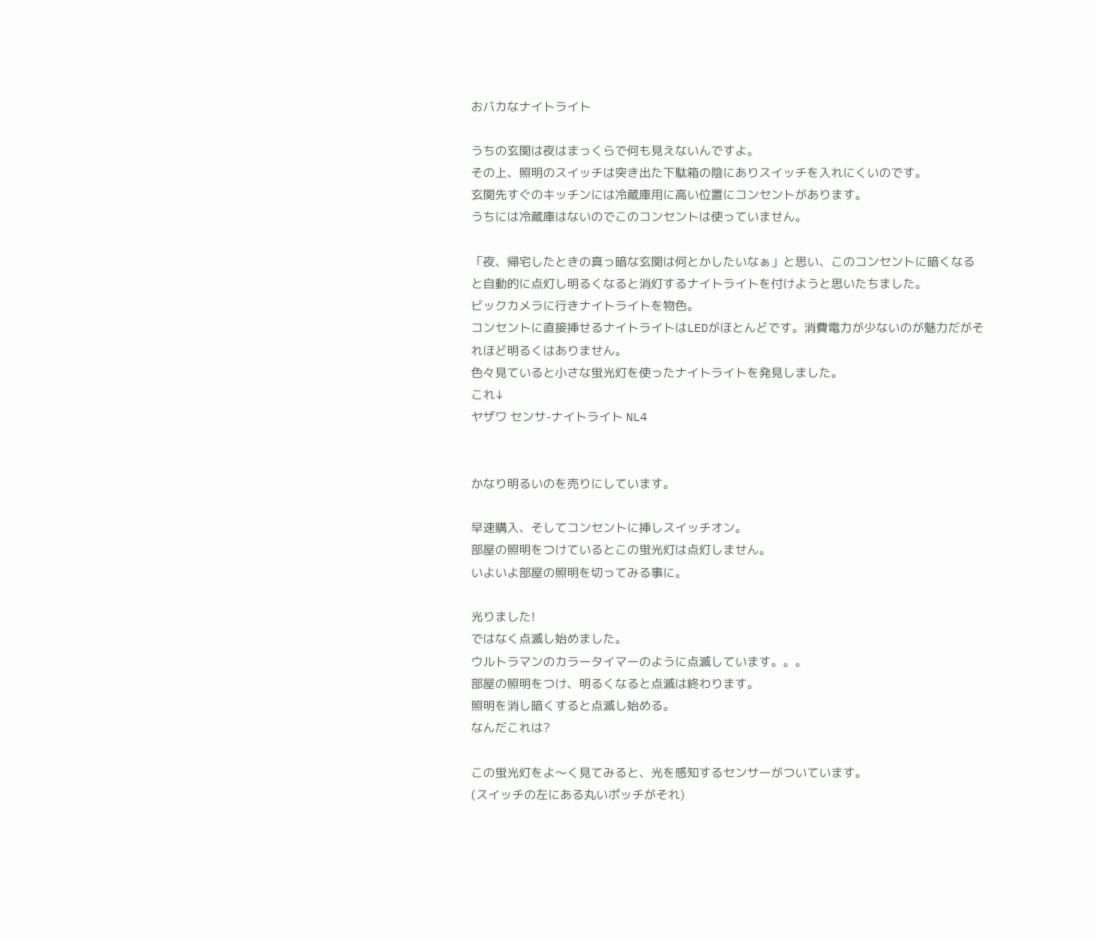おバカなナイトライト

うちの玄関は夜はまっくらで何も見えないんですよ。
その上、照明のスイッチは突き出た下駄箱の陰にありスイッチを入れにくいのです。
玄関先すぐのキッチンには冷蔵庫用に高い位置にコンセントがあります。
うちには冷蔵庫はないのでこのコンセントは使っていません。

「夜、帰宅したときの真っ暗な玄関は何とかしたいなぁ」と思い、このコンセントに暗くなると自動的に点灯し明るくなると消灯するナイトライトを付けようと思いたちました。
ビックカメラに行きナイトライトを物色。
コンセントに直接挿せるナイトライトはLEDがほとんどです。消費電力が少ないのが魅力だがそれほど明るくはありません。
色々見ていると小さな蛍光灯を使ったナイトライトを発見しました。
これ↓
ヤザワ センサ-ナイトライト NL4


かなり明るいのを売りにしています。

早速購入、そしてコンセントに挿しスイッチオン。
部屋の照明をつけているとこの蛍光灯は点灯しません。
いよいよ部屋の照明を切ってみる事に。

光りました!
ではなく点滅し始めました。
ウルトラマンのカラータイマーのように点滅しています。。。
部屋の照明をつけ、明るくなると点滅は終わります。
照明を消し暗くすると点滅し始める。
なんだこれは?

この蛍光灯をよ〜く見てみると、光を感知するセンサーがついています。
(スイッチの左にある丸いポッチがそれ)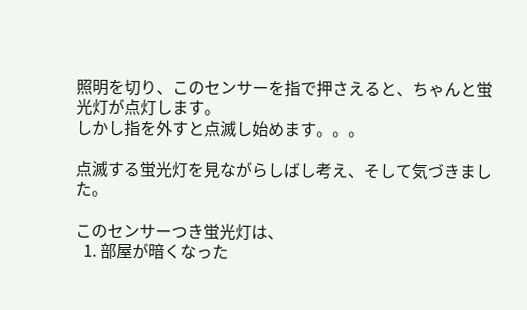照明を切り、このセンサーを指で押さえると、ちゃんと蛍光灯が点灯します。
しかし指を外すと点滅し始めます。。。

点滅する蛍光灯を見ながらしばし考え、そして気づきました。

このセンサーつき蛍光灯は、
  1. 部屋が暗くなった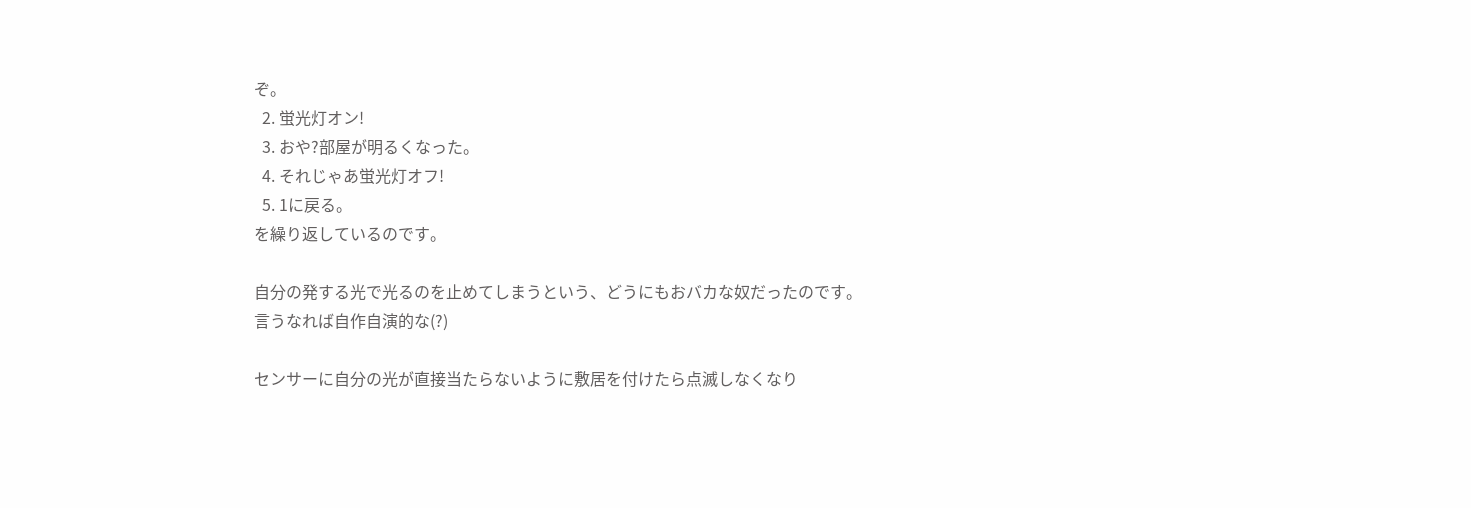ぞ。
  2. 蛍光灯オン!
  3. おや?部屋が明るくなった。
  4. それじゃあ蛍光灯オフ!
  5. 1に戻る。
を繰り返しているのです。

自分の発する光で光るのを止めてしまうという、どうにもおバカな奴だったのです。
言うなれば自作自演的な(?)

センサーに自分の光が直接当たらないように敷居を付けたら点滅しなくなり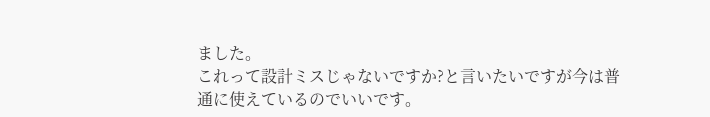ました。
これって設計ミスじゃないですか?と言いたいですが今は普通に使えているのでいいです。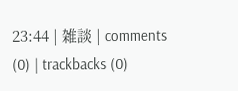23:44 | 雑談 | comments (0) | trackbacks (0)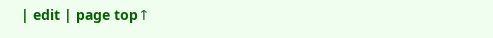| edit | page top↑